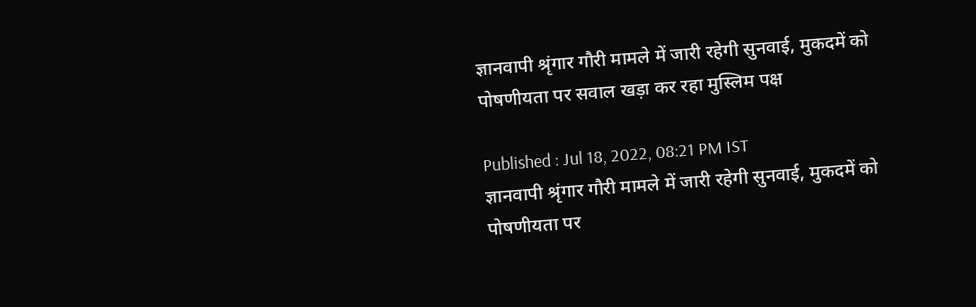ज्ञानवापी श्रृंगार गौरी मामले में जारी रहेगी सुनवाई, मुकदमें को पोषणीयता पर सवाल खड़ा कर रहा मुस्लिम पक्ष

Published : Jul 18, 2022, 08:21 PM IST
ज्ञानवापी श्रृंगार गौरी मामले में जारी रहेगी सुनवाई, मुकदमें को पोषणीयता पर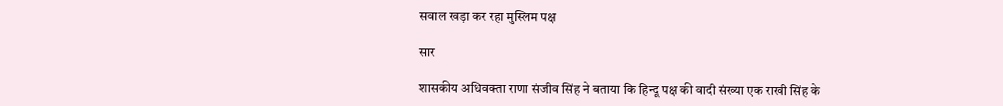सवाल खड़ा कर रहा मुस्लिम पक्ष

सार

शासकीय अधिवक्ता राणा संजीव सिंह ने बताया कि हिन्दू पक्ष की वादी संख्या एक राखी सिंह के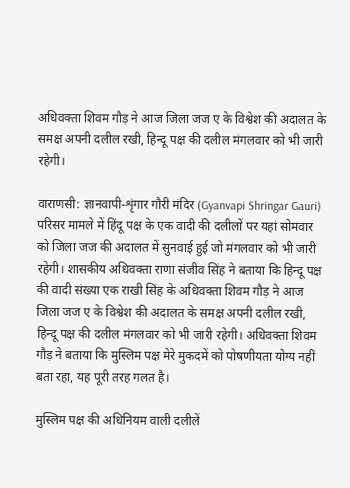अधिवक्ता शिवम गौड़ ने आज जिला जज ए के विश्वेश की अदालत के समक्ष अपनी दलील रखी, हिन्दू पक्ष की दलील मंगलवार को भी जारी रहेगी।

वाराणसी: ज्ञानवापी-शृंगार गौरी मंदिर (Gyanvapi Shringar Gauri) परिसर मामले में हिंदू पक्ष के एक वादी की दलीलों पर यहां सोमवार को जिला जज की अदालत में सुनवाई हुई जो मंगलवार को भी जारी रहेगी। शासकीय अधिवक्ता राणा संजीव सिंह ने बताया कि हिन्दू पक्ष की वादी संख्या एक राखी सिंह के अधिवक्ता शिवम गौड़ ने आज जिला जज ए के विश्वेश की अदालत के समक्ष अपनी दलील रखी, हिन्दू पक्ष की दलील मंगलवार को भी जारी रहेगी। अधिवक्ता शिवम गौड़ ने बताया कि मुस्लिम पक्ष मेरे मुकदमें को पोषणीयता योग्य नहीं बता रहा, यह पूरी तरह गलत है।

मुस्लिम पक्ष की अधिनियम वाली दलीलें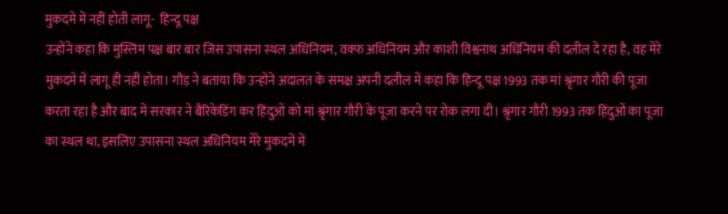मुकदमे में नहीं होती लागू-  हिन्दू पक्ष
उन्होंने कहा कि मुस्लिम पक्ष बार बार जिस उपासना स्थल अधिनियम, वक्फ अधिनियम और काशी विश्वनाथ अधिनियम की दलील दे रहा है, वह मेरे मुकदमे में लागू ही नहीं होता। गौड़ ने बताया कि उन्होंने अदालत के समक्ष अपनी दलील में कहा कि हिन्दू पक्ष 1993 तक मां श्रृंगार गौरी की पूजा करता रहा है और बाद में सरकार ने बैरिकेडिंग कर हिंदुओं को मां श्रृंगार गौरी के पूजा करने पर रोक लगा दी। श्रृंगार गौरी 1993 तक हिंदुओं का पूजा का स्थल था, इसलिए उपासना स्थल अधिनियम मेरे मुकदमें में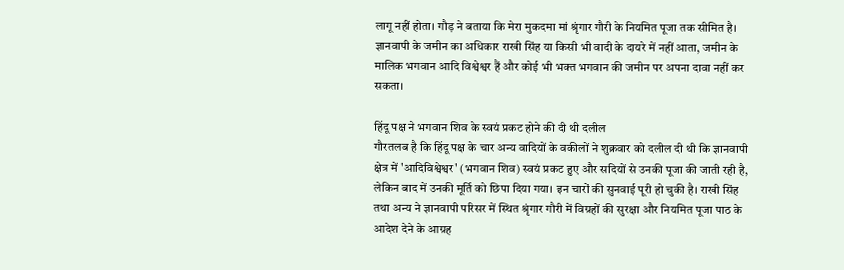लागू नहीं होता। गौड़ ने बताया कि मेरा मुकदमा मां श्रृंगार गौरी के नियमित पूजा तक सीमित है। ज्ञानवापी के जमीन का अधिकार राखी सिंह या किसी भी वादी के दायरे में नहीं आता, जमीन के मालिक भगवान आदि विश्वेश्वर हैं और कोई भी भक्त भगवान की जमीन पर अपना दावा नहीं कर सकता।

हिंदू पक्ष ने भगवान शिव के स्वयं प्रकट होने की दी थी दलील
गौरतलब है कि हिंदू पक्ष के चार अन्य वादियों के वकीलों ने शुक्रवार को दलील दी थी कि ज्ञानवापी क्षेत्र में 'आदिविश्वेश्वर' (भगवान शिव) स्वयं प्रकट हुए और सदियों से उनकी पूजा की जाती रही है, लेकिन बाद में उनकी मूर्ति को छिपा दिया गया। इन चारों की सुनवाई पूरी हो चुकी है। राखी सिंह तथा अन्य ने ज्ञानवापी परिसर में स्थित श्रृंगार गौरी में विग्रहों की सुरक्षा और नियमित पूजा पाठ के आदेश देने के आग्रह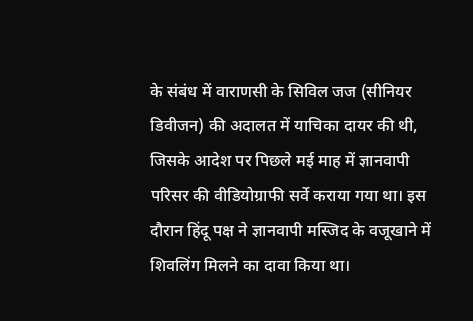के संबंध में वाराणसी के सिविल जज (सीनियर डिवीजन) की अदालत में याचिका दायर की थी, जिसके आदेश पर पिछले मई माह में ज्ञानवापी परिसर की वीडियोग्राफी सर्वे कराया गया था। इस दौरान हिंदू पक्ष ने ज्ञानवापी मस्जिद के वजूखाने में शिवलिंग मिलने का दावा किया था।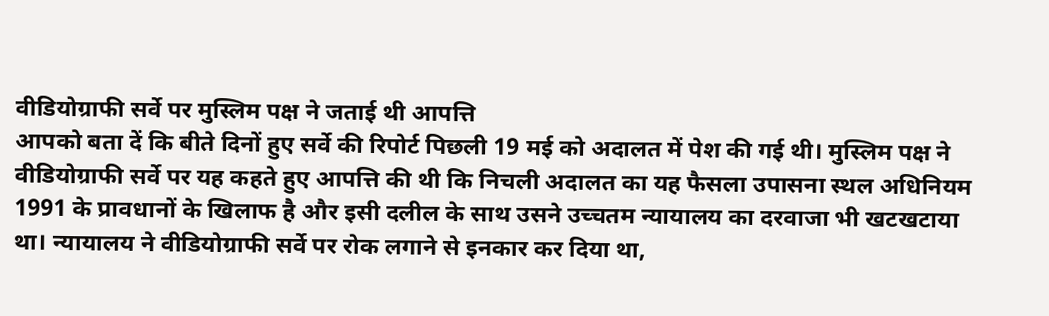वीडियोग्राफी सर्वे पर मुस्लिम पक्ष ने जताई थी आपत्ति
आपको बता दें कि बीते दिनों हुए सर्वे की रिपोर्ट पिछली 19 मई को अदालत में पेश की गई थी। मुस्लिम पक्ष ने वीडियोग्राफी सर्वे पर यह कहते हुए आपत्ति की थी कि निचली अदालत का यह फैसला उपासना स्थल अधिनियम 1991 के प्रावधानों के खिलाफ है और इसी दलील के साथ उसने उच्चतम न्यायालय का दरवाजा भी खटखटाया था। न्यायालय ने वीडियोग्राफी सर्वे पर रोक लगाने से इनकार कर दिया था,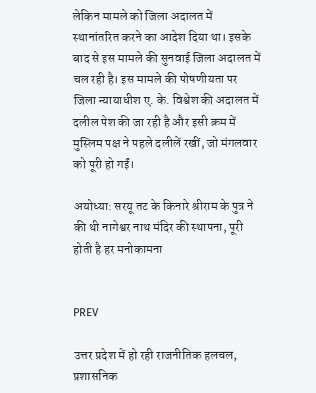लेकिन मामले को जिला अदालत में स्थानांतरित करने का आदेश दिया था। इसके बाद से इस मामले की सुनवाई जिला अदालत में चल रही है। इस मामले की पोषणीयता पर जिला न्यायाधीश ए. के. विश्वेश की अदालत में दलील पेश की जा रही है और इसी क्रम में मुस्लिम पक्ष ने पहले दलीलें रखीं, जो मंगलवार को पूरी हो गईं।

अयोध्या: सरयू तट के किनारे श्रीराम के पुत्र ने की थी नागेश्वर नाथ मंदिर की स्थापना, पूरी होती है हर मनोकामना


PREV

उत्तर प्रदेश में हो रही राजनीतिक हलचल, प्रशासनिक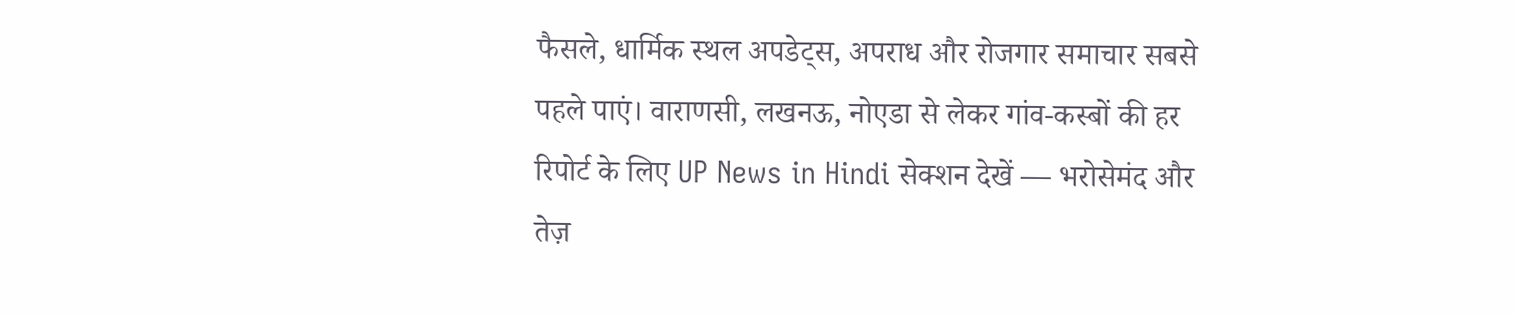फैसले, धार्मिक स्थल अपडेट्स, अपराध और रोजगार समाचार सबसे पहले पाएं। वाराणसी, लखनऊ, नोएडा से लेकर गांव-कस्बों की हर रिपोर्ट के लिए UP News in Hindi सेक्शन देखें — भरोसेमंद और तेज़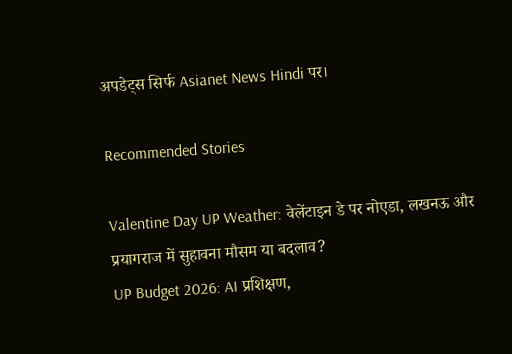अपडेट्स सिर्फ Asianet News Hindi पर।

Recommended Stories

Valentine Day UP Weather: वेलेंटाइन डे पर नोएडा, लखनऊ और प्रयागराज में सुहावना मौसम या बदलाव?
UP Budget 2026: AI प्रशिक्षण,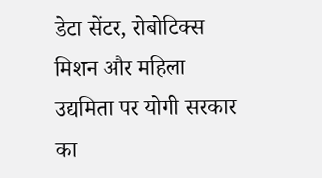डेटा सेंटर, रोबोटिक्स मिशन और महिला उद्यमिता पर योगी सरकार का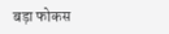बड़ा फोकस